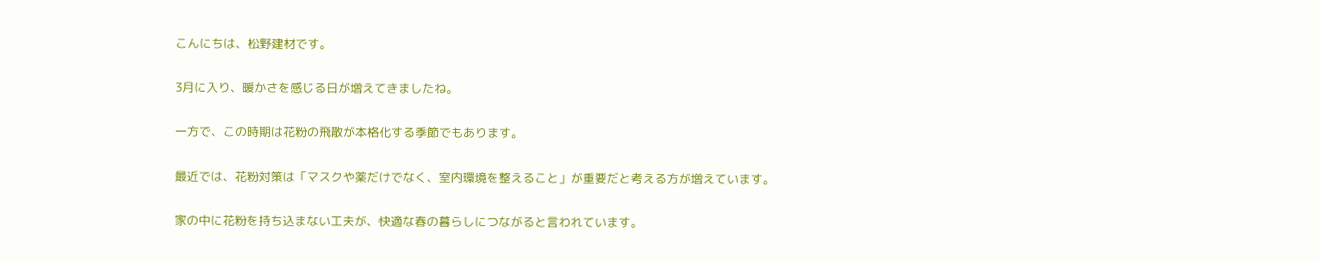こんにちは、松野建材です。

3月に入り、暖かさを感じる日が増えてきましたね。

一方で、この時期は花粉の飛散が本格化する季節でもあります。

最近では、花粉対策は「マスクや薬だけでなく、室内環境を整えること」が重要だと考える方が増えています。

家の中に花粉を持ち込まない工夫が、快適な春の暮らしにつながると言われています。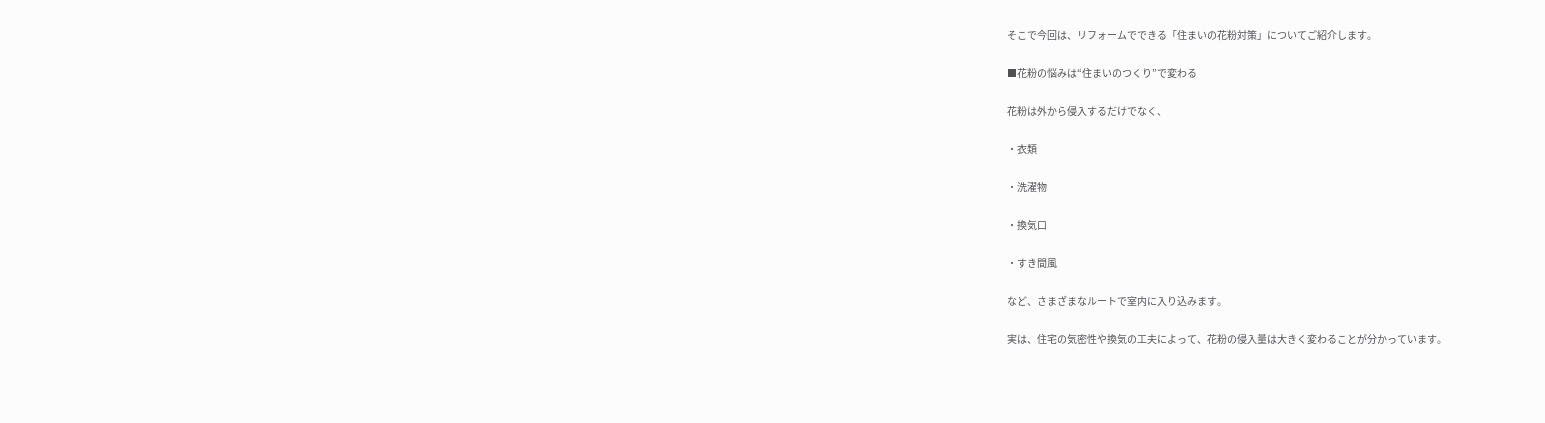そこで今回は、リフォームでできる「住まいの花粉対策」についてご紹介します。

■花粉の悩みは“住まいのつくり”で変わる

花粉は外から侵入するだけでなく、

・衣類

・洗濯物

・換気口

・すき間風

など、さまざまなルートで室内に入り込みます。

実は、住宅の気密性や換気の工夫によって、花粉の侵入量は大きく変わることが分かっています。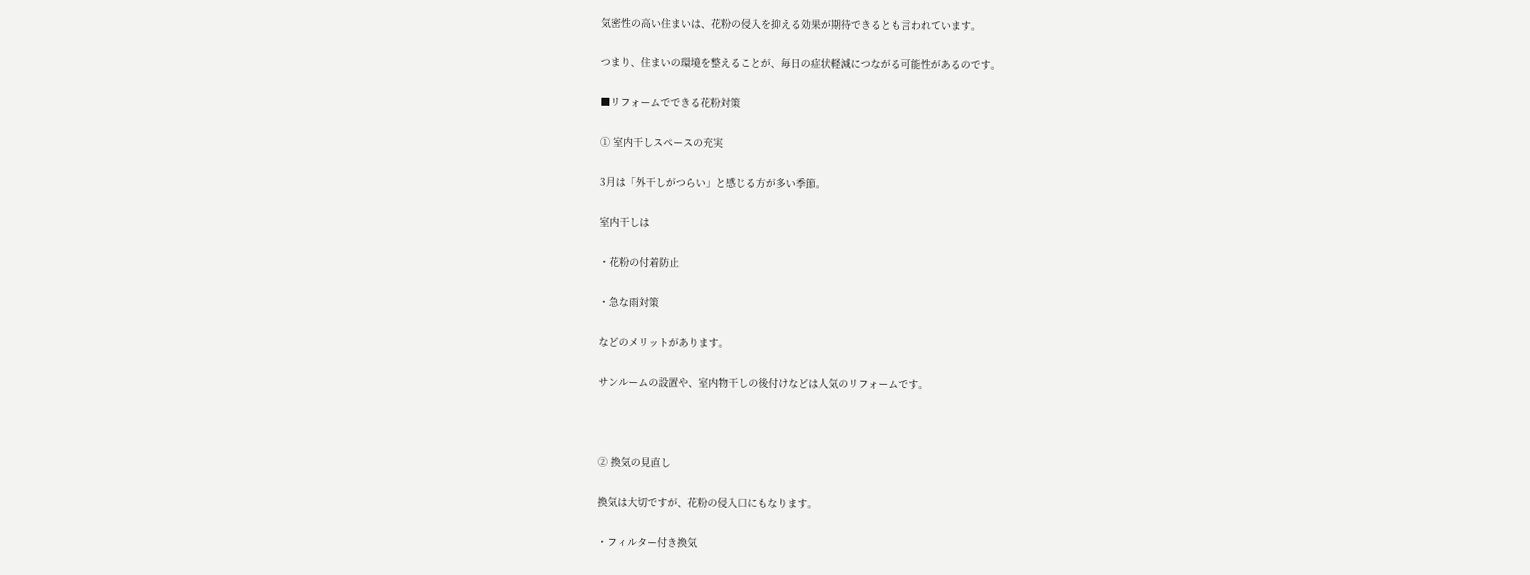気密性の高い住まいは、花粉の侵入を抑える効果が期待できるとも言われています。

つまり、住まいの環境を整えることが、毎日の症状軽減につながる可能性があるのです。

■リフォームでできる花粉対策

① 室内干しスペースの充実

3月は「外干しがつらい」と感じる方が多い季節。

室内干しは

・花粉の付着防止

・急な雨対策

などのメリットがあります。

サンルームの設置や、室内物干しの後付けなどは人気のリフォームです。



② 換気の見直し

換気は大切ですが、花粉の侵入口にもなります。

・フィルター付き換気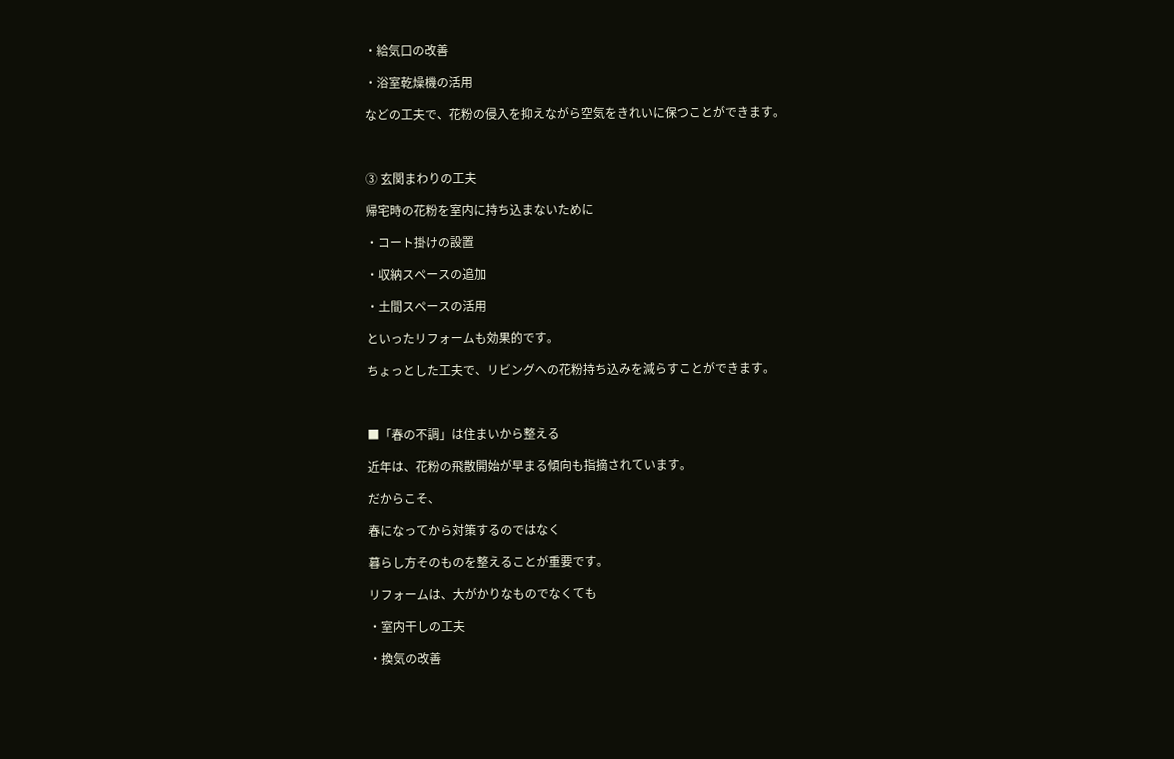・給気口の改善

・浴室乾燥機の活用

などの工夫で、花粉の侵入を抑えながら空気をきれいに保つことができます。



③ 玄関まわりの工夫

帰宅時の花粉を室内に持ち込まないために

・コート掛けの設置

・収納スペースの追加

・土間スペースの活用

といったリフォームも効果的です。

ちょっとした工夫で、リビングへの花粉持ち込みを減らすことができます。



■「春の不調」は住まいから整える

近年は、花粉の飛散開始が早まる傾向も指摘されています。

だからこそ、

春になってから対策するのではなく

暮らし方そのものを整えることが重要です。

リフォームは、大がかりなものでなくても

・室内干しの工夫

・換気の改善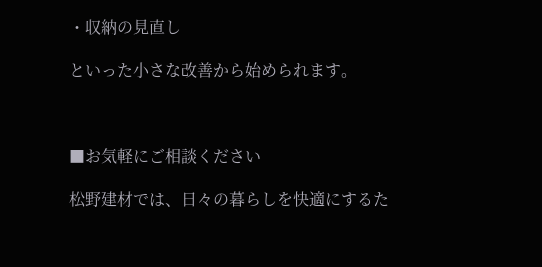・収納の見直し

といった小さな改善から始められます。



■お気軽にご相談ください

松野建材では、日々の暮らしを快適にするた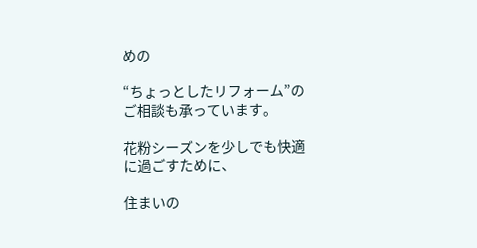めの

“ちょっとしたリフォーム”のご相談も承っています。

花粉シーズンを少しでも快適に過ごすために、

住まいの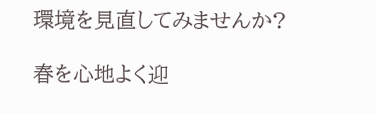環境を見直してみませんか?

春を心地よく迎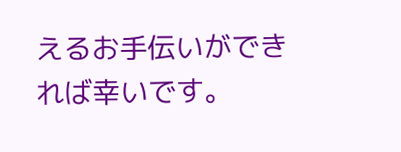えるお手伝いができれば幸いです。